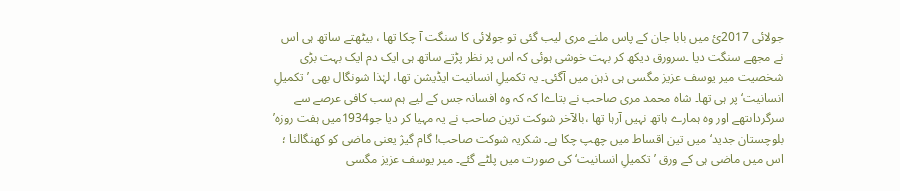جولائی 2017ئ میں بابا جان کے پاس ملنے مری لیب گئی تو جولائی کا سنگت آ چکا تھا ، بیٹھتے ساتھ ہی اس نے مجھے سنگت دیا ۔سرورق دیکھ کر بہت خوشی ہوئی کہ اس پر نظر پڑتے ساتھ ہی ایک دم ایک بہت بڑی شخصیت میر یوسف عزیز مگسی ہی ذہن میں آگئی۔ یہ تکمیلِ انسانیت ایڈیشن تھا، لہٰذا شونگال بھی ’ تکمیلِ انسانیت‘ پر ہی تھا۔ شاہ محمد مری صاحب نے بتاےا کہ کہ وہ افسانہ جس کے لیے ہم سب کافی عرصے سے سرگرداںتھے اور وہ ہمارے ہاتھ نہیں آرہا تھا ،بالآخر شوکت ترین صاحب نے یہ مہیا کر دیا جو1934میں ہفت روزہ’ بلوچستان جدید‘ میں تین اقساط میں چھپ چکا ہے۔ شکریہ شوکت صاحب! گام گیژ یعنی ماضی کو کھنگالنا ؛ اس میں ماضی ہی کے ورق ’ تکمیلِ انسانیت‘ کی صورت میں پلٹے گئے۔ میر یوسف عزیز مگسی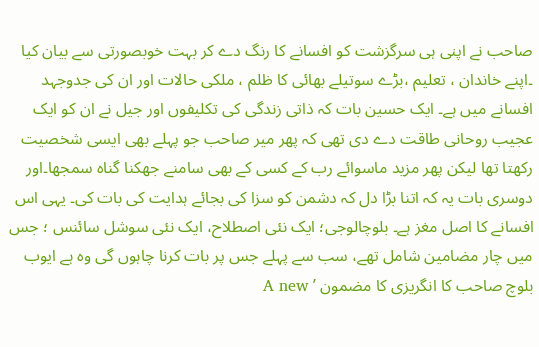صاحب نے اپنی ہی سرگزشت کو افسانے کا رنگ دے کر بہت خوبصورتی سے بیان کیا ۔اپنے خاندان ، تعلیم ،بڑے سوتیلے بھائی کا ظلم ، ملکی حالات اور ان کی جدوجہد افسانے میں ہے۔ ایک حسین بات کہ ذاتی زندگی کی تکلیفوں اور جیل نے ان کو ایک عجیب روحانی طاقت دے دی تھی کہ پھر میر صاحب جو پہلے بھی ایسی شخصیت رکھتا تھا لیکن پھر مزید ماسوائے رب کے کسی کے بھی سامنے جھکنا گناہ سمجھا۔اور دوسری بات یہ کہ اتنا بڑا دل کہ دشمن کو سزا کی بجائے ہدایت کی بات کی۔ یہی اس افسانے کا اصل مغز ہے۔ بلوچالوجی؛ ایک نئی اصطلاح، ایک نئی سوشل سائنس ؛ جس میں چار مضامین شامل تھے، سب سے پہلے جس پر بات کرنا چاہوں گی وہ ہے ایوب بلوچ صاحب کا انگریزی کا مضمون ’ A new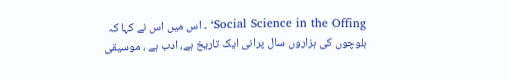Social Science in the Offing‘ ۔ اس میں اس نے کہا کہ بلوچوں کی ہزاروں سال پرانی ایک تاریخ ہے، ادب ہے ، موسیقی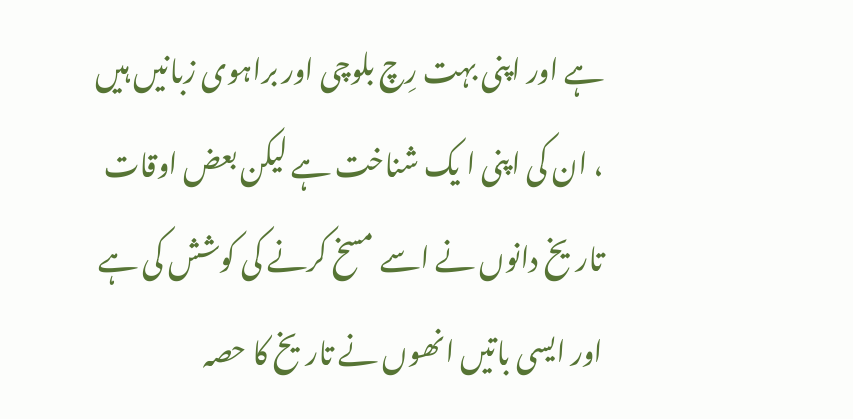ہے اور اپنی بہت رِچ بلوچی اور براہوی زبانیں ہیں ، ان کی اپنی ا یک شناخت ہے لیکن بعض اوقات تاریخ دانوں نے اسے مسخ کرنے کی کوشش کی ہے اور ایسی باتیں انھوں نے تاریخ کا حصہ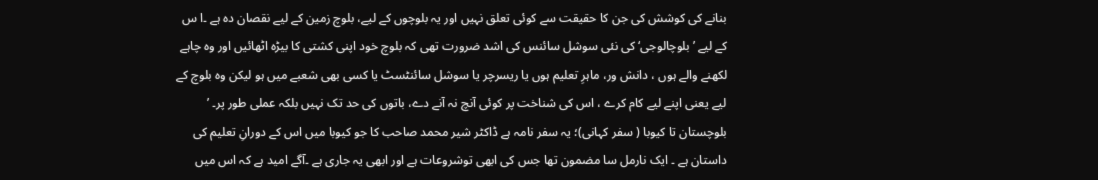بنانے کی کوشش کی جن کا حقیقت سے کوئی تعلق نہیں اور یہ بلوچوں کے لیے، بلوچ زمین کے لیے نقصان دہ ہے ۔ا س کے لیے ’ بلوچالوجی‘ کی نئی سوشل سائنس کی اشد ضرورت تھی کہ بلوچ خود اپنی کشتی کا بیڑہ اٹھائیں اور وہ چاہے لکھنے والے ہوں ، دانش ور، ماہرِ تعلیم ہوں یا ریسرچر یا سوشل سائنٹسٹ یا کسی بھی شعبے میں ہو لیکن وہ بلوچ کے لیے یعنی اپنے لیے کام کرے ، اس کی شناخت پر کوئی آنچ نہ آنے دے، باتوں کی حد تک نہیں بلکہ عملی طور پر۔ ’ بلوچستان تا کیوبا ( سفر کہانی)؛ یہ سفر نامہ ہے ڈاکٹر شیر محمد صاحب کا جو کیوبا میں اس کے دورانِ تعلیم کی داستان ہے ۔ ایک نارمل سا مضمون تھا جس کی ابھی توشروعات ہے اور ابھی یہ جاری ہے ۔آگے امید ہے کہ اس میں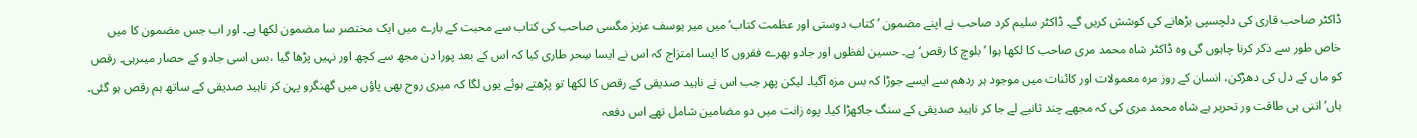ڈاکٹر صاحب قاری کی دلچسپی بڑھانے کی کوشش کریں گے۔ ڈاکٹر سلیم کرد صاحب نے اپنے مضمون ’ کتاب دوستی اور عظمت کتاب‘ میں میر یوسف عزیز مگسی صاحب کی کتاب سے محبت کے بارے میں ایک مختصر سا مضمون لکھا ہے۔ اور اب جس مضمون کا میں خاص طور سے ذکر کرنا چاہوں گی وہ ڈاکٹر شاہ محمد مری صاحب کا لکھا ہوا ’ بلوچ کا رقص‘ ہے۔ حسین لفظوں اور جادو بھرے فقروں کا ایسا امتزاج کہ اس نے ایسا سِحر طاری کیا کہ اس کے بعد پورا دن مجھ سے کچھ اور نہیں پڑھا گیا ،بس اسی جادو کے حصار میںرہی۔ رقص کو ماں کے دل کی دھڑکن، انسان کے روز مرہ معمولات اور کائنات میں موجود ہر ردھم سے ایسے جوڑا کہ بس مزہ آگیا۔ لیکن پھر جب اس نے ناہید صدیقی کے رقص کا لکھا تو پڑھتے ہوئے یوں لگا کہ میری روح بھی پاؤں میں گھنگرو پہن کر ناہید صدیقی کے ساتھ ہم رقص ہو گئی۔ ہاں‘ اتنی ہی طاقت ور تحریر ہے شاہ محمد مری کی کہ مجھے چند ثانیے لے جا کر ناہید صدیقی کے سنگ جاکھڑا کیا۔ پوہ زانت میں دو مضامین شامل تھے اس دفعہ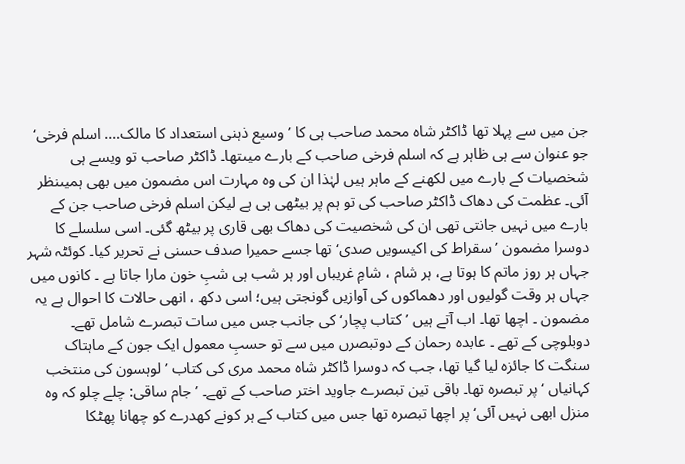جن میں سے پہلا تھا ڈاکٹر شاہ محمد صاحب ہی کا ’ وسیع ذہنی استعداد کا مالک…. اسلم فرخی‘ جو عنوان سے ہی ظاہر ہے کہ اسلم فرخی صاحب کے بارے میںتھا۔ ڈاکٹر صاحب تو ویسے ہی شخصیات کے بارے میں لکھنے کے ماہر ہیں لہٰذا ان کی وہ مہارت اس مضمون میں بھی ہمیںنظر آئی۔ عظمت کی دھاک ڈاکٹر صاحب کی تو ہم پر بیٹھی ہی ہے لیکن اسلم فرخی صاحب جن کے بارے میں نہیں جانتی تھی ان کی شخصیت کی دھاک بھی قاری پر بیٹھ گئی۔ اسی سلسلے کا دوسرا مضمون ’ سقراط کی اکیسویں صدی‘ تھا جسے حمیرا صدف حسنی نے تحریر کیا۔ کوئٹہ شہر جہاں ہر روز ماتم کا ہوتا ہے، ہر شام ، شامِ غریباں اور ہر شب ہی شبِ خون مارا جاتا ہے ۔ کانوں میں جہاں ہر وقت گولیوں اور دھماکوں کی آوازیں گونجتی ہیں؛ اسی دکھ ، انھی حالات کا احوال ہے یہ مضمون ۔ اچھا تھا۔ اب آتے ہیں ’ کتاب پچار‘ کی جانب جس میں سات تبصرے شامل تھے۔ دوبلوچی کے تھے ۔ عابدہ رحمان کے دوتبصرں میں سے تو حسبِ معمول ایک جون کے ماہتاک سنگت کا جائزہ لیا گیا تھا، جب کہ دوسرا ڈاکٹر شاہ محمد مری کی کتاب ’ لوہسون کی منتخب کہانیاں ‘ پر تبصرہ تھا۔ باقی تین تبصرے جاوید اختر صاحب کے تھے۔ ’ جام ساقی: چلے چلو کہ وہ منزل ابھی نہیں آئی‘ پر اچھا تبصرہ تھا جس میں کتاب کے ہر کونے کھدرے کو چھانا پھٹکا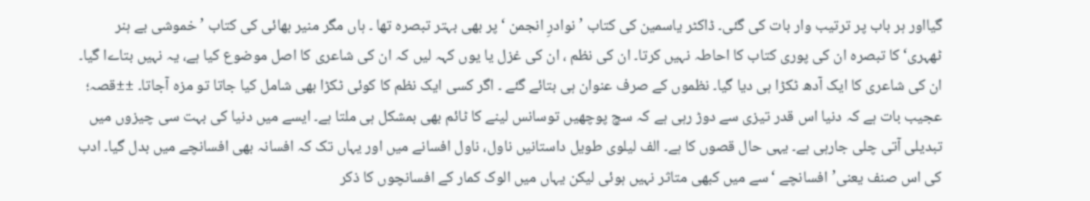گیااور ہر باب پر ترتیب وار بات کی گئی۔ ڈاکٹر یاسمین کی کتاب ’ نوادرِ انجمن ‘ پر بھی بہتر تبصرہ تھا ۔ ہاں مگر منیر بھائی کی کتاب ’ خموشی بے ہنر ٹھہری‘ کا تبصرہ ان کی پوری کتاب کا احاطہ نہیں کرتا۔ ان کی نظم ، ان کی غزل یا یوں کہہ لیں کہ ان کی شاعری کا اصل موضوع کیا ہے، یہ نہیں بتاےا گیا۔ ان کی شاعری کا ایک آدھ ٹکڑا ہی دیا گیا۔ نظموں کے صرف عنوان ہی بتائے گئے ۔ اگر کسی ایک نظم کا کوئی ٹکڑا بھی شامل کیا جاتا تو مزہ آجاتا۔ ±±قصہ؛ عجیب بات ہے کہ دنیا اس قدر تیزی سے دوڑ رہی ہے کہ سچ پوچھیں توسانس لینے کا ٹائم بھی بمشکل ہی ملتا ہے۔ ایسے میں دنیا کی بہت سی چیزوں میں تبدیلی آتی چلی جارہی ہے۔ یہی حال قصوں کا ہے۔ الف لیلوی طویل داستانیں ناول، ناول افسانے میں اور یہاں تک کہ افسانہ بھی افسانچے میں بدل گیا۔ ادب کی اس صنف یعنی’ افسانچے ‘سے میں کبھی متاثر نہیں ہوئی لیکن یہاں میں الوک کمار کے افسانچوں کا ذکر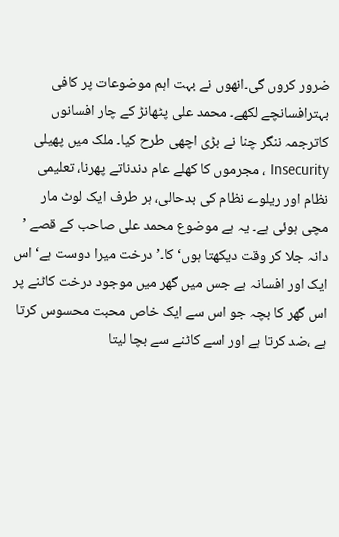ضرور کروں گی۔انھوں نے بہت اہم موضوعات پر کافی بہترافسانچے لکھے۔ محمد علی پٹھانڑ کے چار افسانوں کاترجمہ ننگر چنا نے بڑی اچھی طرح کیا۔ ملک میں پھیلی Insecurity ، مجرموں کا کھلے عام دندناتے پھرنا، تعلیمی نظام اور ریلوے نظام کی بدحالی، ہر طرف ایک لوٹ مار مچی ہوئی ہے۔ یہ ہے موضوع محمد علی صاحب کے قصے ’ دانہ جلا کر وقت دیکھتا ہوں‘ کا۔’ درخت میرا دوست ہے‘ اس ایک اور افسانہ ہے جس میں گھر میں موجود درخت کاٹنے پر اس گھر کا بچہ جو اس سے ایک خاص محبت محسوس کرتا ہے ،ضد کرتا ہے اور اسے کاٹنے سے بچا لیتا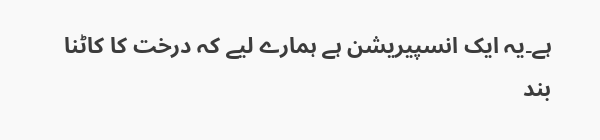ہے۔یہ ایک انسپیریشن ہے ہمارے لیے کہ درخت کا کاٹنا بند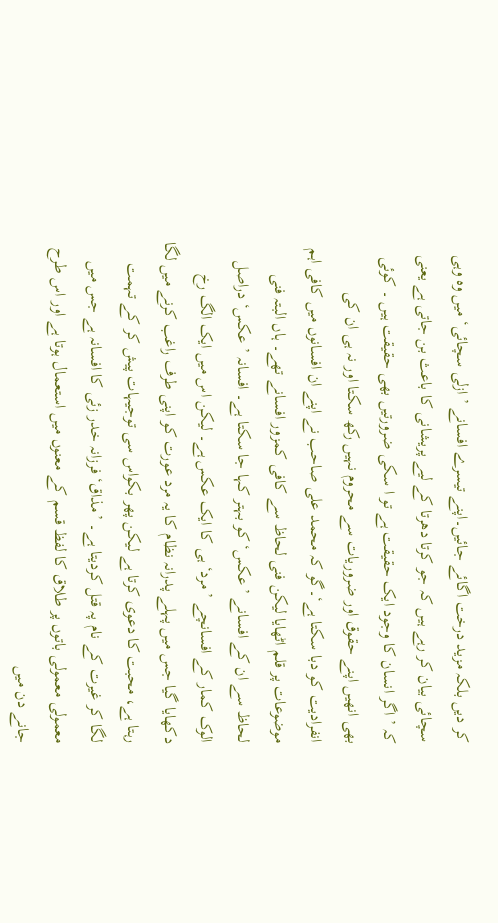کر دیں بلکہ مزید درخت اگائے جائیں۔اپنے تیسرے افسانے ’ ازلی سچائی‘ میں وہ وہی سچائی بیان کر رہے ہیں کہ جو کرتا دھرتا کے لیے پریشانی کا باعث بن جاتی ہے یعنی کہ ’ اگر انسان کا وجود ایک حقیقت ہے تو ا سکی ضرورتیں بھی حقیقت ہیں ۔ کوئی بھی انھیں اپنے حقوق اور ضروریات سے محروم نہیں رکھ سکتا اور نہ ہی ان کی انفرادیت کو دبا سکتا ہے‘۔گو کہ محمد علی صاحب نے اپنے ان افسانوں میں کافی اہم موضوعات پر قلم اٹھایا لیکن فنی لحاظ سے کافی کمزور افسانے تھے۔ ہاں البتہ فنی لحاظ سے ان کے افسانے ’ عکس‘ کو بہتر کہا جا سکتا ہے۔ افسانہ ’ عکس‘ دراصل الوک کمار کے افسانچے ’ مرد‘ ہی کا ایک عکس ہے۔ لیکن اس میں ایک الگ رخ دکھایا گیا جس میں پہلے پدرانہ نظام کا یہ مرد عورت کو اپنی طرف راغب کرنے میں لگا رہتا ہے، محبت کا دعوی کرتا ہے لیکن پھر بکواس سی توجیہات پیش کر کے تہمت لگا کر غیرت کے نام پہ قتل کردیتا ہے۔ ’مذاق‘ فرزانہ خدر زئی کا افسانہ ہے جس میں معمولی معمولی باتوں پر طلاق کا لفظ قسم کے معنوں میں استعمال ہوتا ہے اور اس طرح جانے دن میں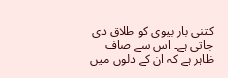کتنی بار بیوی کو طلاق دی جاتی ہے۔ اس سے صاف ظاہر ہے کہ ان کے دلوں میں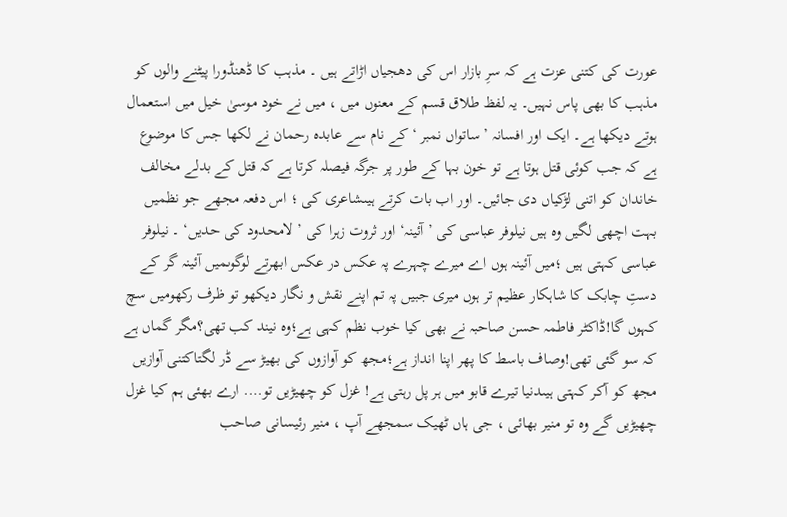عورت کی کتنی عزت ہے کہ سرِ بازار اس کی دھجیاں اڑاتے ہیں ۔ مذہب کا ڈھنڈورا پیٹنے والوں کو مذہب کا بھی پاس نہیں۔ یہ لفظ طلاق قسم کے معنوں میں ، میں نے خود موسیٰ خیل میں استعمال ہوتے دیکھا ہے۔ ایک اور افسانہ ’ ساتواں نمبر ‘ کے نام سے عابدہ رحمان نے لکھا جس کا موضوع ہے کہ جب کوئی قتل ہوتا ہے تو خون بہا کے طور پر جرگہ فیصلہ کرتا ہے کہ قتل کے بدلے مخالف خاندان کو اتنی لڑکیاں دی جائیں۔ اور اب بات کرتے ہیںشاعری کی ؛ اس دفعہ مجھے جو نظمیں بہت اچھی لگیں وہ ہیں نیلوفر عباسی کی ’ آئینہ‘ اور ثروت زہرا کی ’ لامحدود کی حدیں‘ ۔ نیلوفر عباسی کہتی ہیں ؛میں آئینہ ہوں اے میرے چہرے پہ عکس در عکس ابھرتے لوگوںمیں آئینہ گر کے دستِ چابک کا شاہکار عظیم تر ہوں میری جبیں پہ تم اپنے نقش و نگار دیکھو تو ظرف رکھومیں سچ کہوں گا!ڈاکٹر فاطمہ حسن صاحبہ نے بھی کیا خوب نظم کہی ہے؛وہ نیند کب تھی؟مگر گماں ہے کہ سو گئی تھی!وصاف باسط کا پھر اپنا انداز ہے؛مجھ کو آوازوں کی بھیڑ سے ڈر لگتاکتنی آوازیں مجھ کو آکر کہتی ہیںدنیا تیرے قابو میں ہر پل رہتی ہے! غزل کو چھیڑیں تو…. ارے بھئی ہم کیا غزل چھیڑیں گے وہ تو منیر بھائی ، جی ہاں ٹھیک سمجھے آپ ، منیر رئیسانی صاحب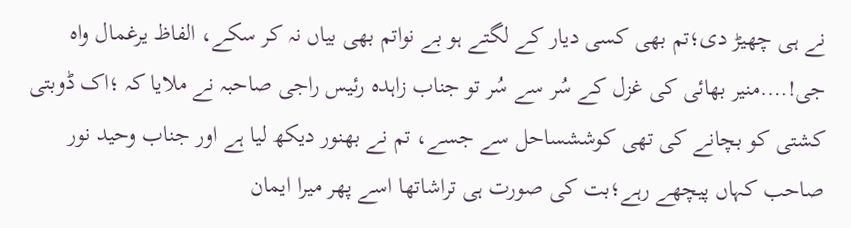نے ہی چھیڑ دی؛تم بھی کسی دیار کے لگتے ہو بے نواتم بھی بیاں نہ کر سکے، الفاظ یرغمال واہ جی!….منیر بھائی کی غزل کے سُر سے سُر تو جناب زاہدہ رئیس راجی صاحبہ نے ملایا کہ ؛اک ڈوبتی کشتی کو بچانے کی تھی کوششساحل سے جسے، تم نے بھنور دیکھ لیا ہے اور جناب وحید نور صاحب کہاں پیچھے رہے؛بت کی صورت ہی تراشاتھا اسے پھر میرا ایمان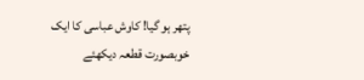پتھر ہو گیا! کاوش عباسی کا ایک خوبصورت قطعہ دیکھئے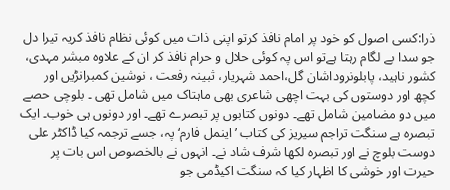ذرا:کسی اصول کو خود پر امام نافذ کرتو اپنی ذات میں کوئی نظام نافذ کریہ تیرا دل جو سدا بے لگام رہتا ہےتو اس پہ کوئی حلال و حرام نافذ کر ان کے علاوہ مبشر مہدی، کشور ناہید، پابلونروداشان گل،احمد شہریار، ثبینہ رفعت ، نوشین کمبرانڑیں اور کچھ اور دوستوں کی بہت اچھی شاعری بھی ماہتاک میں شامل تھی ۔ بلوچی حصے میں دو مضامین شامل تھے۔ دونوں کتابوں پر تبصرے تھے۔ اور دونوں ہی خوب۔ ایک تبصرہ ہے سنگت تراجم سیریز کی کتاب ’اینمل فارم‘ پہ، جسے ترجمہ کیا ڈاکٹر علی دوست بلوچ نے اور تبصرہ لکھا شرف شاد نے۔ انہوں نے بالخصوص اس بات پر حیرت اور خوشی کا اظہار کیا کہ سنگت اکیڈمی جو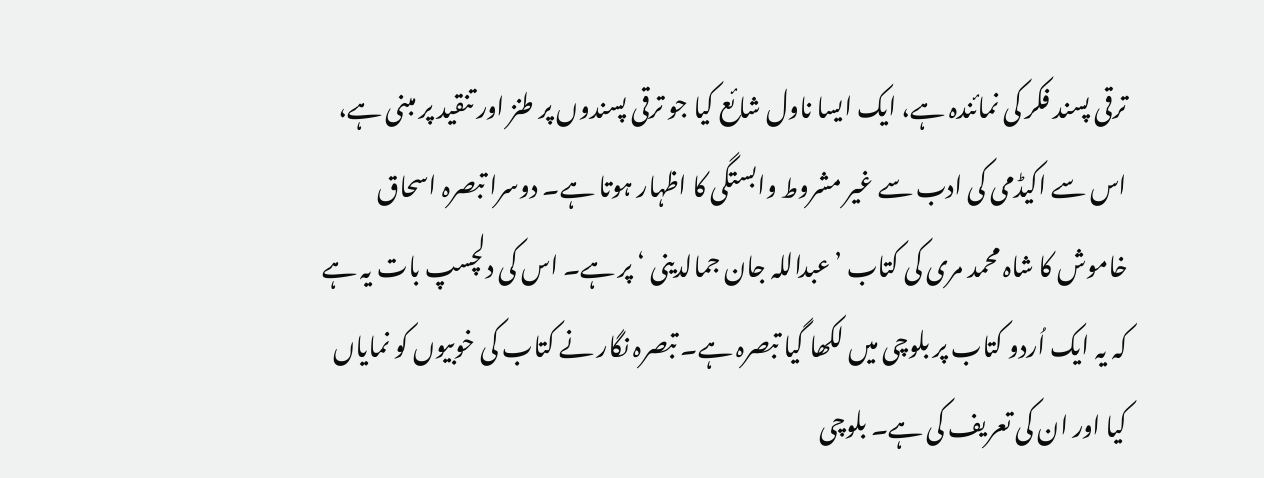ترقی پسند فکر کی نمائندہ ہے، ایک ایسا ناول شائع کیا جو ترقی پسندوں پر طنز اور تنقید پر مبنی ہے، اس سے اکیڈمی کی ادب سے غیر مشروط وابستگی کا اظہار ہوتا ہے۔ دوسرا تبصرہ اسحاق خاموش کا شاہ محمد مری کی کتاب ’عبداللہ جان جمالدینی ‘ پر ہے۔ اس کی دلچسپ بات یہ ہے کہ یہ ایک اُردو کتاب پر بلوچی میں لکھا گیا تبصرہ ہے۔ تبصرہ نگار نے کتاب کی خوبیوں کو نمایاں کیا اور ان کی تعریف کی ہے۔ بلوچی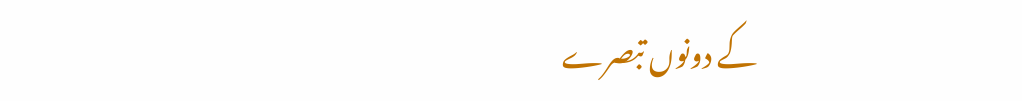کے دونوں تبصرے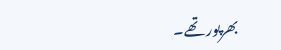بھرپور تھے۔